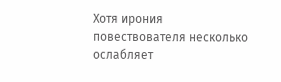Хотя ирония повествователя несколько ослабляет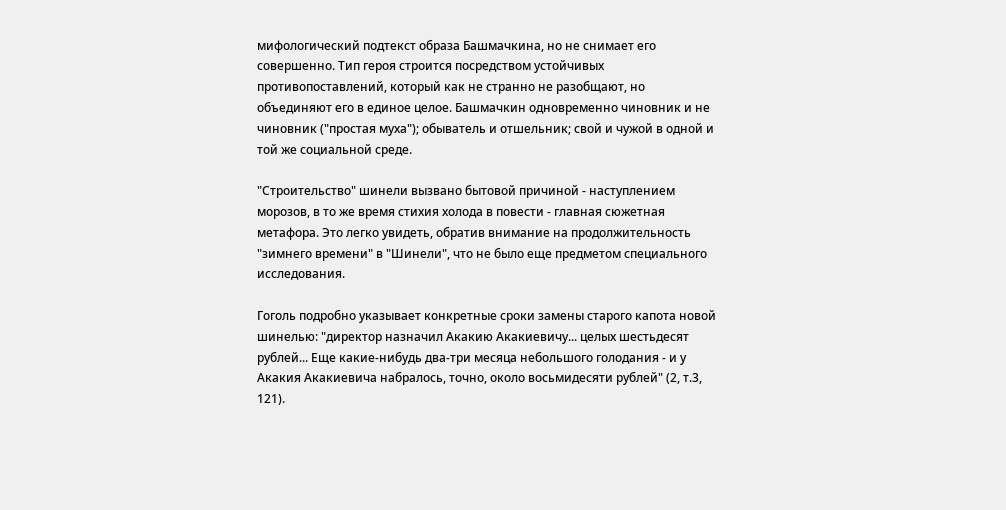мифологический подтекст образа Башмачкина, но не снимает его совершенно. Тип героя строится посредством устойчивых противопоставлений, который как не странно не разобщают, но объединяют его в единое целое. Башмачкин одновременно чиновник и не чиновник ("простая муха"); обыватель и отшельник; свой и чужой в одной и той же социальной среде.

"Строительство" шинели вызвано бытовой причиной - наступлением морозов, в то же время стихия холода в повести - главная сюжетная метафора. Это легко увидеть, обратив внимание на продолжительность "зимнего времени" в "Шинели", что не было еще предметом специального исследования.

Гоголь подробно указывает конкретные сроки замены старого капота новой шинелью: "директор назначил Акакию Акакиевичу... целых шестьдесят рублей... Еще какие-нибудь два-три месяца небольшого голодания - и у Акакия Акакиевича набралось, точно, около восьмидесяти рублей" (2, т.3, 121).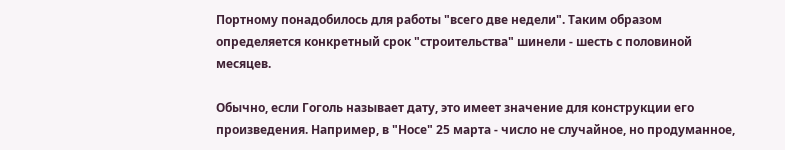Портному понадобилось для работы "всего две недели". Таким образом определяется конкретный срок "строительства" шинели - шесть с половиной месяцев.

Обычно, если Гоголь называет дату, это имеет значение для конструкции его произведения. Например, в "Носе" 25 марта - число не случайное, но продуманное,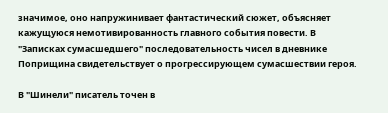значимое, оно напружинивает фантастический сюжет, объясняет кажущуюся немотивированность главного события повести. В "Записках сумасшедшего" последовательность чисел в дневнике Поприщина свидетельствует о прогрессирующем сумасшествии героя.

В "Шинели" писатель точен в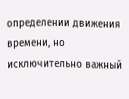определении движения времени, но исключительно важный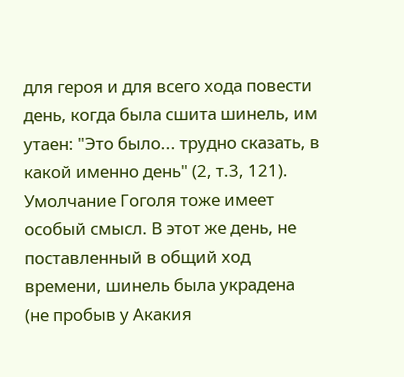для героя и для всего хода повести день, когда была сшита шинель, им утаен: "Это было... трудно сказать, в какой именно день" (2, т.3, 121). Умолчание Гоголя тоже имеет особый смысл. В этот же день, не поставленный в общий ход времени, шинель была украдена (не пробыв у Акакия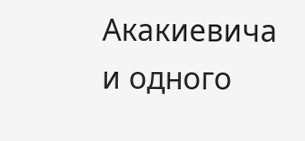Акакиевича и одного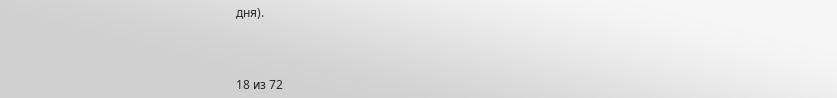дня).



18 из 72